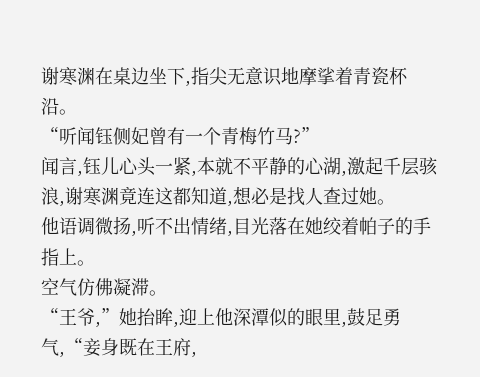谢寒渊在桌边坐下,指尖无意识地摩挲着青瓷杯沿。
“听闻钰侧妃曾有一个青梅竹马?”
闻言,钰儿心头一紧,本就不平静的心湖,激起千层骇浪,谢寒渊竟连这都知道,想必是找人查过她。
他语调微扬,听不出情绪,目光落在她绞着帕子的手指上。
空气仿佛凝滞。
“王爷,”她抬眸,迎上他深潭似的眼里,鼓足勇气,“妾身既在王府,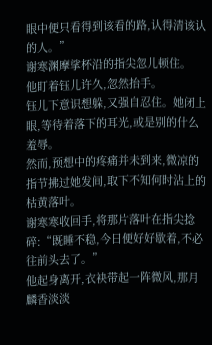眼中便只看得到该看的路,认得清该认的人。”
谢寒渊摩挲杯沿的指尖忽儿顿住。
他盯着钰儿许久,忽然抬手。
钰儿下意识想躲,又强自忍住。她闭上眼,等待着落下的耳光,或是别的什么羞辱。
然而,预想中的疼痛并未到来,微凉的指节拂过她发间,取下不知何时沾上的枯黄落叶。
谢寒寒收回手,将那片落叶在指尖捻碎:“既睡不稳,今日便好好歇着,不必往前头去了。”
他起身离开,衣袂带起一阵微风,那月麟香淡淡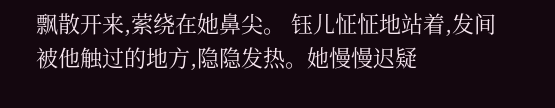飘散开来,萦绕在她鼻尖。 钰儿怔怔地站着,发间被他触过的地方,隐隐发热。她慢慢迟疑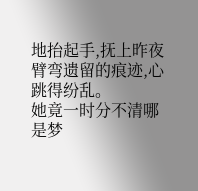地抬起手,抚上昨夜臂弯遗留的痕迹,心跳得纷乱。
她竟一时分不清哪是梦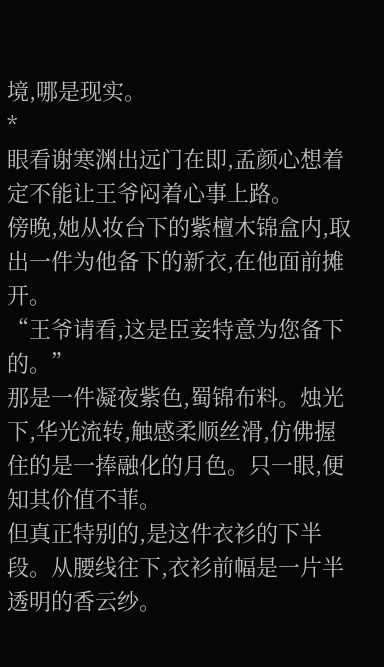境,哪是现实。
*
眼看谢寒渊出远门在即,孟颜心想着定不能让王爷闷着心事上路。
傍晚,她从妆台下的紫檀木锦盒内,取出一件为他备下的新衣,在他面前摊开。
“王爷请看,这是臣妾特意为您备下的。”
那是一件凝夜紫色,蜀锦布料。烛光下,华光流转,触感柔顺丝滑,仿佛握住的是一捧融化的月色。只一眼,便知其价值不菲。
但真正特别的,是这件衣衫的下半段。从腰线往下,衣衫前幅是一片半透明的香云纱。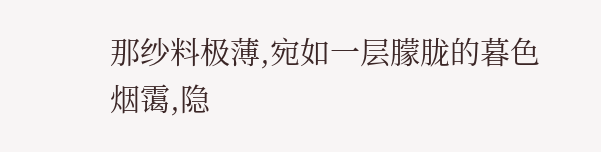那纱料极薄,宛如一层朦胧的暮色烟霭,隐